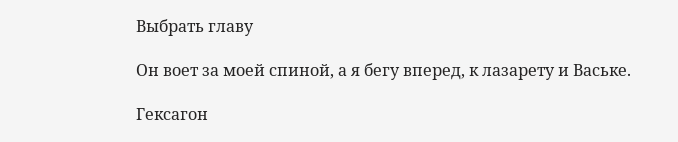Выбрать главу

Он воет за моей спиной, а я бегу вперед, к лазарету и Ваське.

Гексагон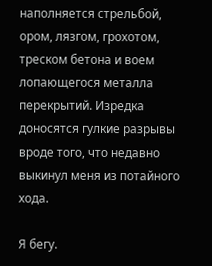наполняется стрельбой, ором, лязгом, грохотом, треском бетона и воем лопающегося металла перекрытий. Изредка доносятся гулкие разрывы вроде того, что недавно выкинул меня из потайного хода.

Я бегу.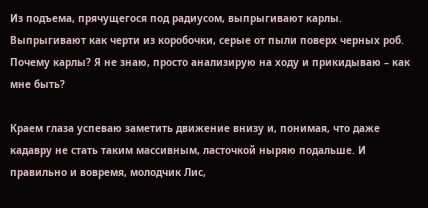Из подъема, прячущегося под радиусом, выпрыгивают карлы. Выпрыгивают как черти из коробочки, серые от пыли поверх черных роб. Почему карлы? Я не знаю, просто анализирую на ходу и прикидываю – как мне быть?

Краем глаза успеваю заметить движение внизу и, понимая, что даже кадавру не стать таким массивным, ласточкой ныряю подальше. И правильно и вовремя, молодчик Лис,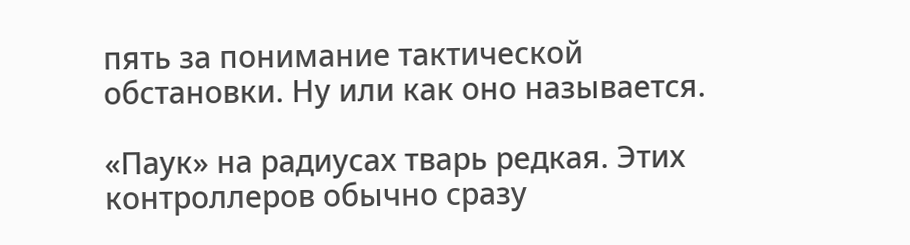пять за понимание тактической обстановки. Ну или как оно называется.

«Паук» на радиусах тварь редкая. Этих контроллеров обычно сразу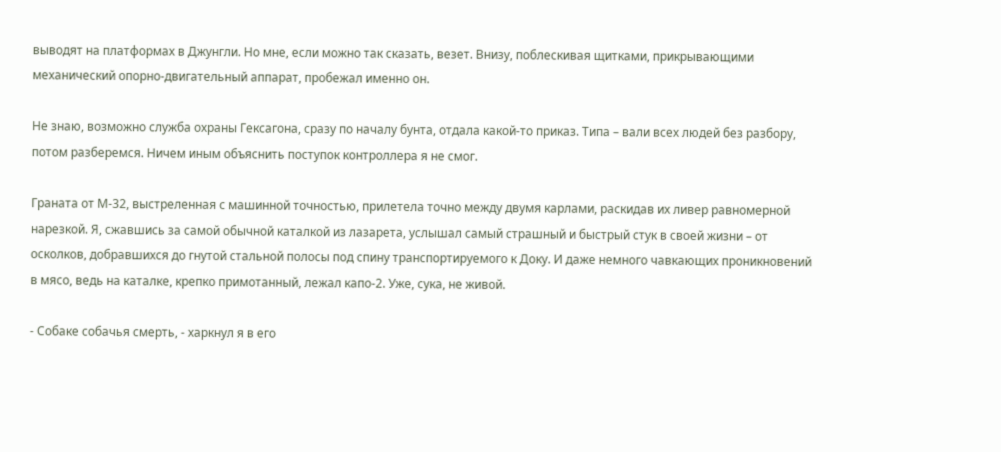выводят на платформах в Джунгли. Но мне, если можно так сказать, везет. Внизу, поблескивая щитками, прикрывающими механический опорно-двигательный аппарат, пробежал именно он.

Не знаю, возможно служба охраны Гексагона, сразу по началу бунта, отдала какой-то приказ. Типа – вали всех людей без разбору, потом разберемся. Ничем иным объяснить поступок контроллера я не смог.

Граната от М-32, выстреленная с машинной точностью, прилетела точно между двумя карлами, раскидав их ливер равномерной нарезкой. Я, сжавшись за самой обычной каталкой из лазарета, услышал самый страшный и быстрый стук в своей жизни – от осколков, добравшихся до гнутой стальной полосы под спину транспортируемого к Доку. И даже немного чавкающих проникновений в мясо, ведь на каталке, крепко примотанный, лежал капо-2. Уже, сука, не живой.

- Собаке собачья смерть, - харкнул я в его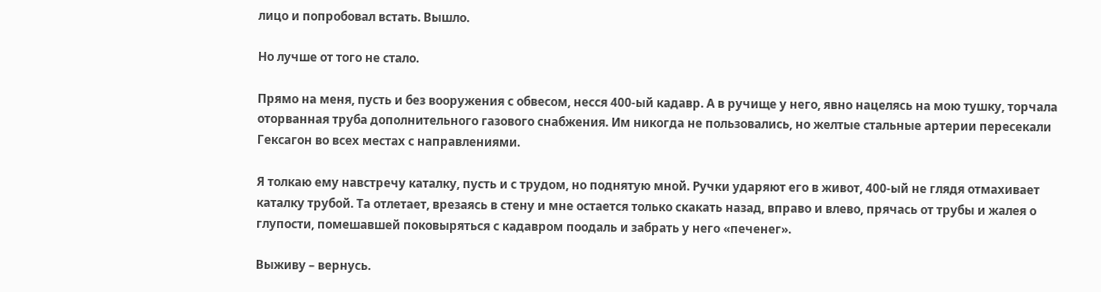лицо и попробовал встать. Вышло.

Но лучше от того не стало.

Прямо на меня, пусть и без вооружения с обвесом, несся 400-ый кадавр. А в ручище у него, явно нацелясь на мою тушку, торчала оторванная труба дополнительного газового снабжения. Им никогда не пользовались, но желтые стальные артерии пересекали Гексагон во всех местах с направлениями.

Я толкаю ему навстречу каталку, пусть и с трудом, но поднятую мной. Ручки ударяют его в живот, 400-ый не глядя отмахивает каталку трубой. Та отлетает, врезаясь в стену и мне остается только скакать назад, вправо и влево, прячась от трубы и жалея о глупости, помешавшей поковыряться с кадавром поодаль и забрать у него «печенег».

Выживу – вернусь.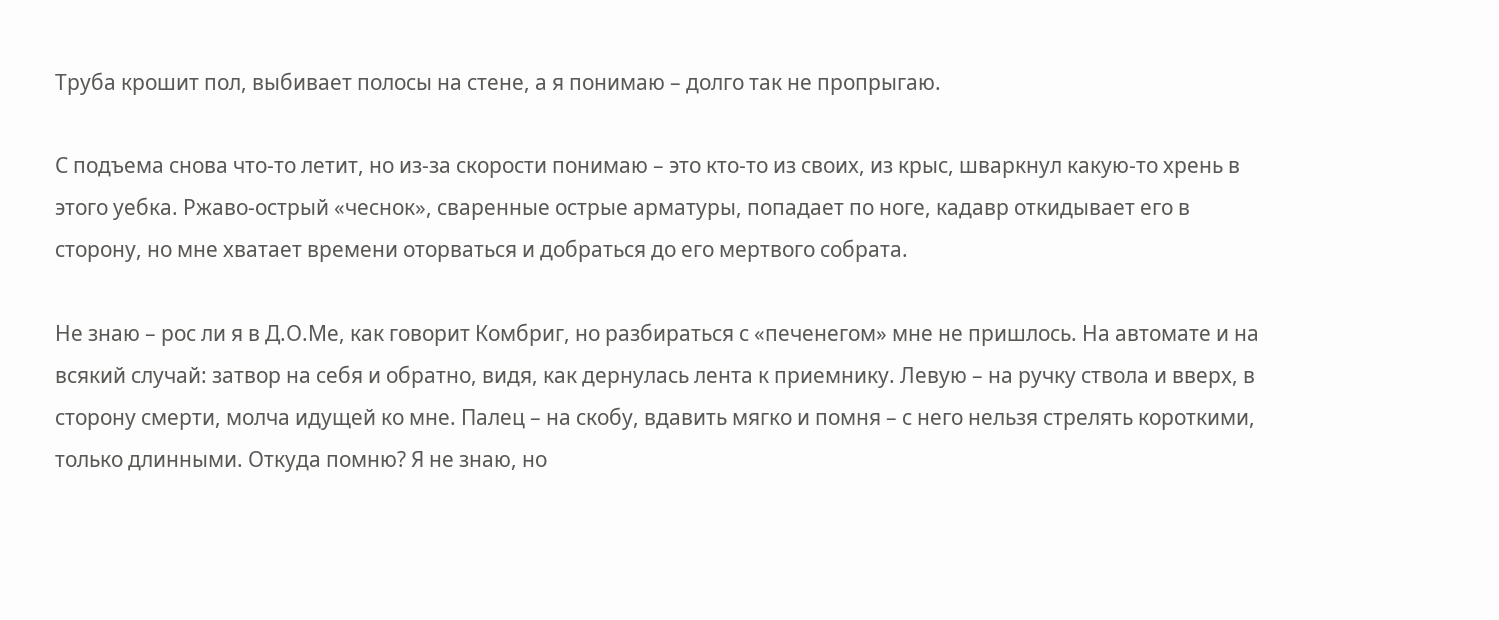Труба крошит пол, выбивает полосы на стене, а я понимаю – долго так не пропрыгаю.

С подъема снова что-то летит, но из-за скорости понимаю – это кто-то из своих, из крыс, шваркнул какую-то хрень в этого уебка. Ржаво-острый «чеснок», сваренные острые арматуры, попадает по ноге, кадавр откидывает его в сторону, но мне хватает времени оторваться и добраться до его мертвого собрата.

Не знаю – рос ли я в Д.О.Ме, как говорит Комбриг, но разбираться с «печенегом» мне не пришлось. На автомате и на всякий случай: затвор на себя и обратно, видя, как дернулась лента к приемнику. Левую – на ручку ствола и вверх, в сторону смерти, молча идущей ко мне. Палец – на скобу, вдавить мягко и помня – с него нельзя стрелять короткими, только длинными. Откуда помню? Я не знаю, но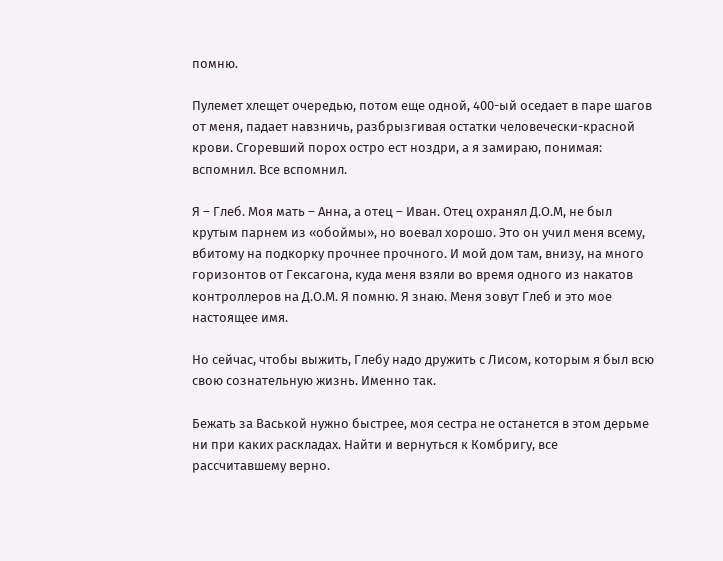помню.

Пулемет хлещет очередью, потом еще одной, 400-ый оседает в паре шагов от меня, падает навзничь, разбрызгивая остатки человечески-красной крови. Сгоревший порох остро ест ноздри, а я замираю, понимая: вспомнил. Все вспомнил.

Я – Глеб. Моя мать – Анна, а отец – Иван. Отец охранял Д.О.М, не был крутым парнем из «обоймы», но воевал хорошо. Это он учил меня всему, вбитому на подкорку прочнее прочного. И мой дом там, внизу, на много горизонтов от Гексагона, куда меня взяли во время одного из накатов контроллеров на Д.О.М. Я помню. Я знаю. Меня зовут Глеб и это мое настоящее имя.

Но сейчас, чтобы выжить, Глебу надо дружить с Лисом, которым я был всю свою сознательную жизнь. Именно так.

Бежать за Васькой нужно быстрее, моя сестра не останется в этом дерьме ни при каких раскладах. Найти и вернуться к Комбригу, все рассчитавшему верно.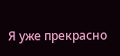Я уже прекрасно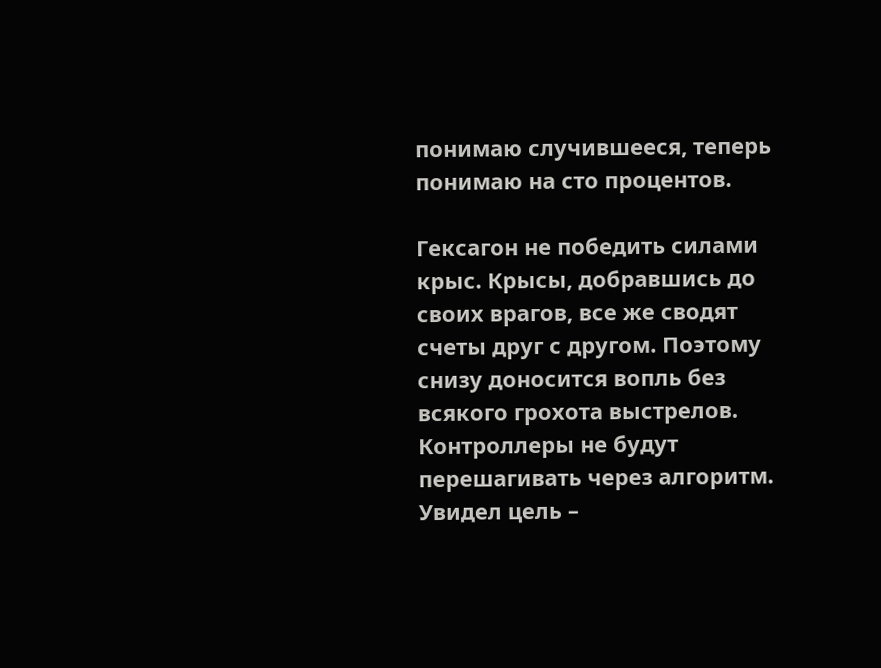понимаю случившееся, теперь понимаю на сто процентов.

Гексагон не победить силами крыс. Крысы, добравшись до своих врагов, все же сводят счеты друг с другом. Поэтому снизу доносится вопль без всякого грохота выстрелов. Контроллеры не будут перешагивать через алгоритм. Увидел цель –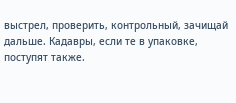выстрел, проверить, контрольный, зачищай дальше. Кадавры, если те в упаковке, поступят также.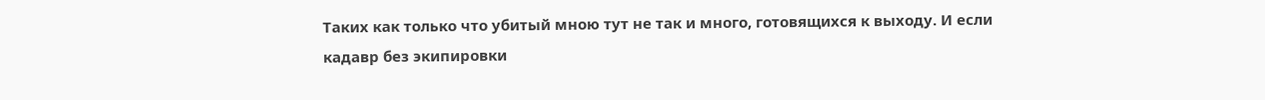Таких как только что убитый мною тут не так и много, готовящихся к выходу. И если кадавр без экипировки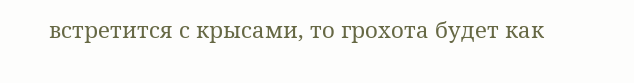встретится с крысами, то грохота будет как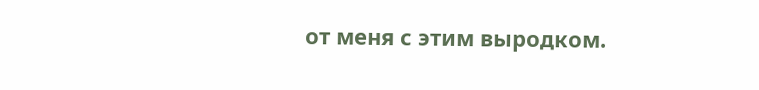от меня с этим выродком.